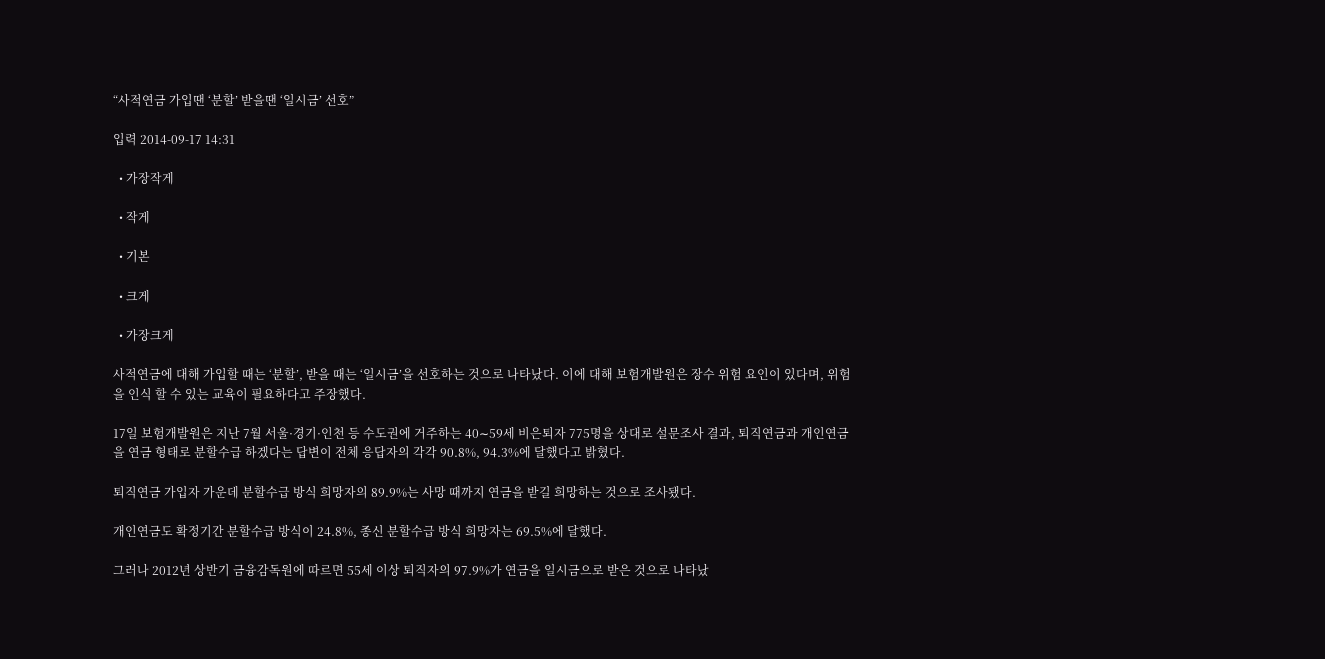“사적연금 가입땐 ‘분할’ 받을땐 ‘일시금’ 선호”

입력 2014-09-17 14:31

  • 가장작게

  • 작게

  • 기본

  • 크게

  • 가장크게

사적연금에 대해 가입할 때는 ‘분할’, 받을 때는 ‘일시금’을 선호하는 것으로 나타났다. 이에 대해 보험개발원은 장수 위험 요인이 있다며, 위험을 인식 할 수 있는 교육이 필요하다고 주장했다.

17일 보험개발원은 지난 7월 서울·경기·인천 등 수도권에 거주하는 40∼59세 비은퇴자 775명을 상대로 설문조사 결과, 퇴직연금과 개인연금을 연금 형태로 분할수급 하겠다는 답변이 전체 응답자의 각각 90.8%, 94.3%에 달했다고 밝혔다.

퇴직연금 가입자 가운데 분할수급 방식 희망자의 89.9%는 사망 때까지 연금을 받길 희망하는 것으로 조사됐다.

개인연금도 확정기간 분할수급 방식이 24.8%, 종신 분할수급 방식 희망자는 69.5%에 달했다.

그러나 2012년 상반기 금융감독원에 따르면 55세 이상 퇴직자의 97.9%가 연금을 일시금으로 받은 것으로 나타났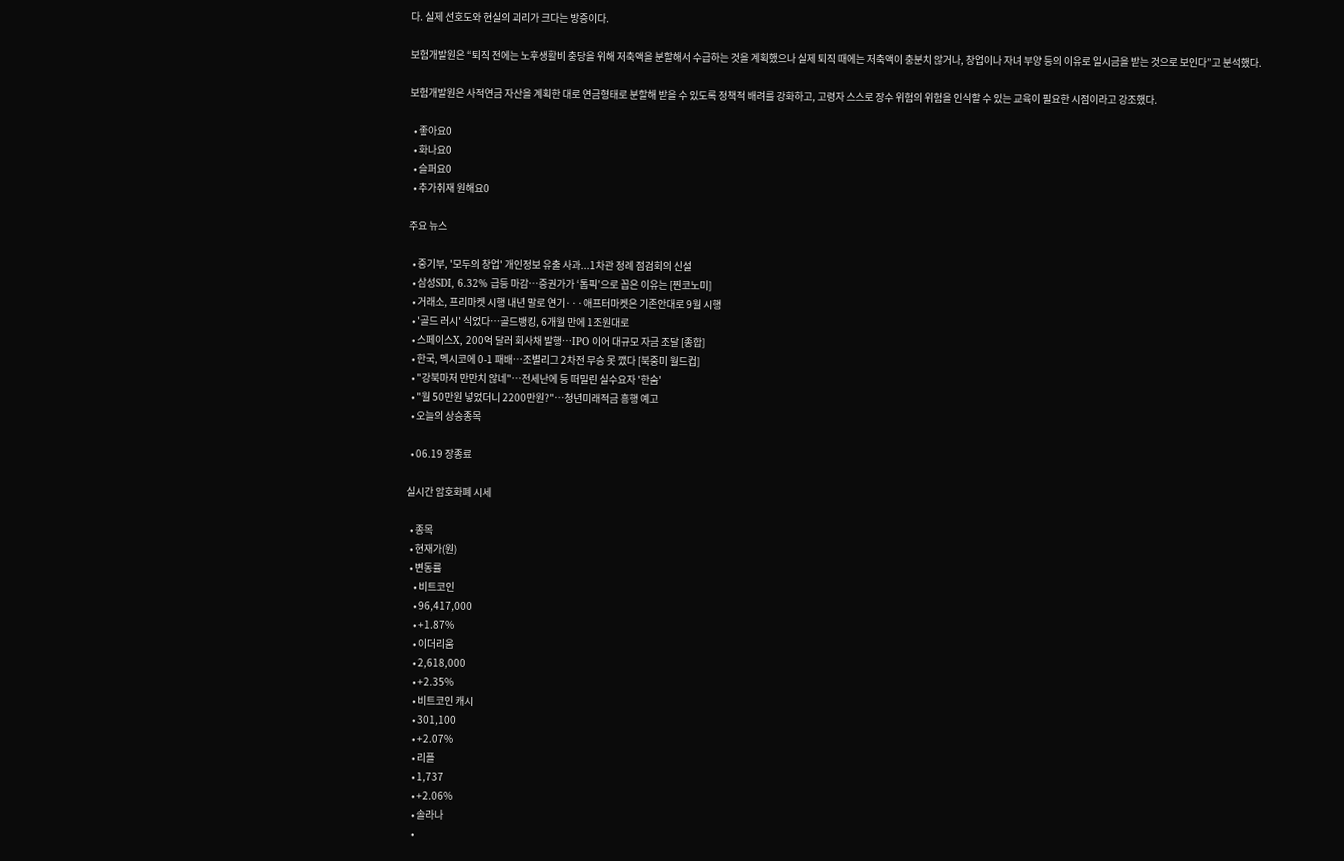다. 실제 선호도와 현실의 괴리가 크다는 방증이다.

보험개발원은 “퇴직 전에는 노후생활비 충당을 위해 저축액을 분할해서 수급하는 것을 계획했으나 실제 퇴직 때에는 저축액이 충분치 않거나, 창업이나 자녀 부양 등의 이유로 일시금을 받는 것으로 보인다”고 분석했다.

보험개발원은 사적연금 자산을 계획한 대로 연금형태로 분할해 받을 수 있도록 정책적 배려를 강화하고, 고령자 스스로 장수 위험의 위험을 인식할 수 있는 교육이 필요한 시점이라고 강조했다.

  • 좋아요0
  • 화나요0
  • 슬퍼요0
  • 추가취재 원해요0

주요 뉴스

  • 중기부, '모두의 창업' 개인정보 유출 사과...1차관 정례 점검회의 신설
  • 삼성SDI, 6.32% 급등 마감⋯증권가가 ‘톱픽’으로 꼽은 이유는 [찐코노미]
  • 거래소, 프리마켓 시행 내년 말로 연기···애프터마켓은 기존안대로 9월 시행
  • '골드 러시' 식었다…골드뱅킹, 6개월 만에 1조원대로
  • 스페이스X, 200억 달러 회사채 발행⋯IPO 이어 대규모 자금 조달 [종합]
  • 한국, 멕시코에 0-1 패배⋯조별리그 2차전 무승 못 깼다 [북중미 월드컵]
  • "강북마저 만만치 않네"⋯전세난에 등 떠밀린 실수요자 '한숨'
  • "월 50만원 넣었더니 2200만원?"…청년미래적금 흥행 예고
  • 오늘의 상승종목

  • 06.19 장종료

실시간 암호화폐 시세

  • 종목
  • 현재가(원)
  • 변동률
    • 비트코인
    • 96,417,000
    • +1.87%
    • 이더리움
    • 2,618,000
    • +2.35%
    • 비트코인 캐시
    • 301,100
    • +2.07%
    • 리플
    • 1,737
    • +2.06%
    • 솔라나
    •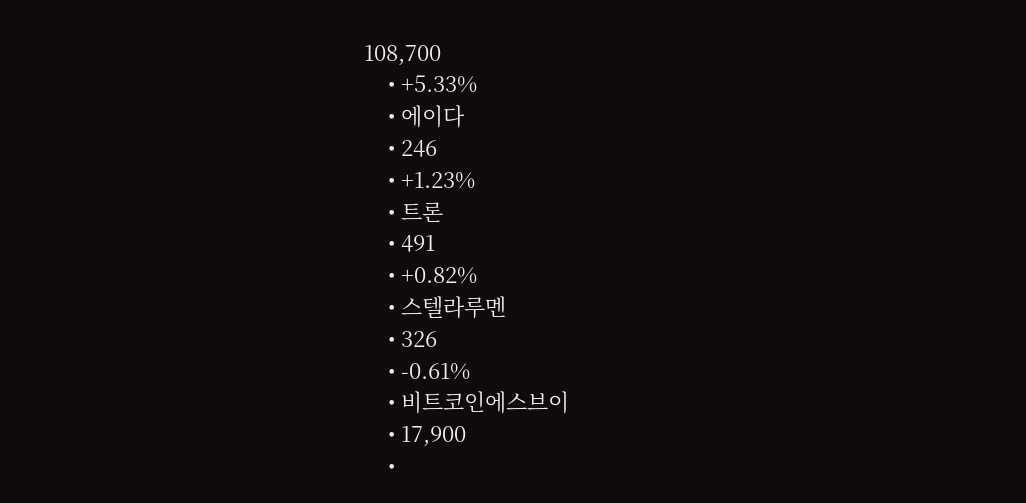108,700
    • +5.33%
    • 에이다
    • 246
    • +1.23%
    • 트론
    • 491
    • +0.82%
    • 스텔라루멘
    • 326
    • -0.61%
    • 비트코인에스브이
    • 17,900
    •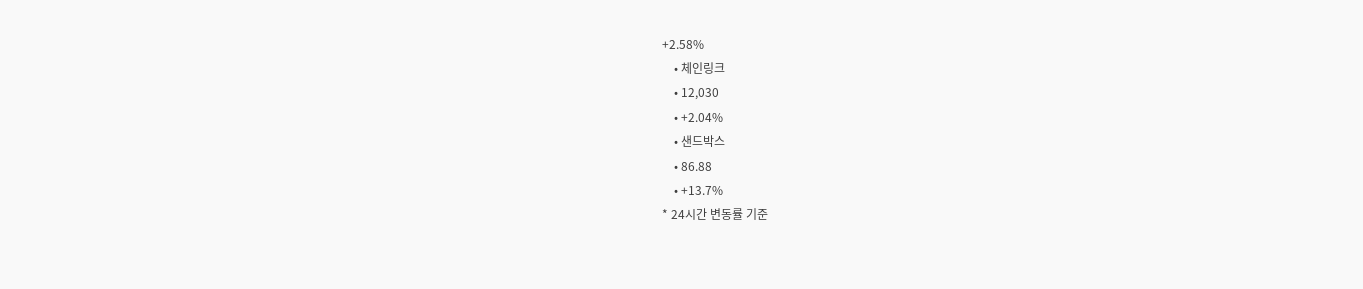+2.58%
    • 체인링크
    • 12,030
    • +2.04%
    • 샌드박스
    • 86.88
    • +13.7%
* 24시간 변동률 기준